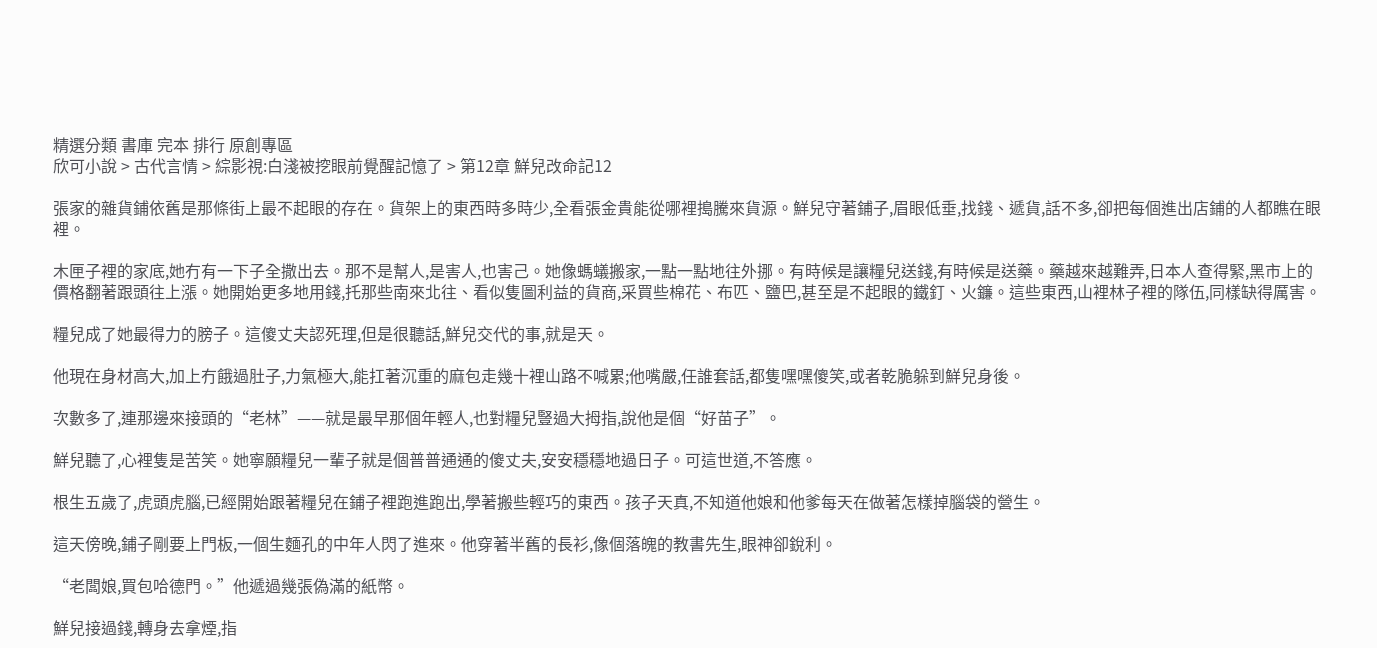精選分類 書庫 完本 排行 原創專區
欣可小說 > 古代言情 > 綜影視:白淺被挖眼前覺醒記憶了 > 第12章 鮮兒改命記12

張家的雜貨鋪依舊是那條街上最不起眼的存在。貨架上的東西時多時少,全看張金貴能從哪裡搗騰來貨源。鮮兒守著鋪子,眉眼低垂,找錢、遞貨,話不多,卻把每個進出店鋪的人都瞧在眼裡。

木匣子裡的家底,她冇有一下子全撒出去。那不是幫人,是害人,也害己。她像螞蟻搬家,一點一點地往外挪。有時候是讓糧兒送錢,有時候是送藥。藥越來越難弄,日本人查得緊,黑市上的價格翻著跟頭往上漲。她開始更多地用錢,托那些南來北往、看似隻圖利益的貨商,采買些棉花、布匹、鹽巴,甚至是不起眼的鐵釘、火鐮。這些東西,山裡林子裡的隊伍,同樣缺得厲害。

糧兒成了她最得力的膀子。這傻丈夫認死理,但是很聽話,鮮兒交代的事,就是天。

他現在身材高大,加上冇餓過肚子,力氣極大,能扛著沉重的麻包走幾十裡山路不喊累;他嘴嚴,任誰套話,都隻嘿嘿傻笑,或者乾脆躲到鮮兒身後。

次數多了,連那邊來接頭的“老林”——就是最早那個年輕人,也對糧兒豎過大拇指,說他是個“好苗子”。

鮮兒聽了,心裡隻是苦笑。她寧願糧兒一輩子就是個普普通通的傻丈夫,安安穩穩地過日子。可這世道,不答應。

根生五歲了,虎頭虎腦,已經開始跟著糧兒在鋪子裡跑進跑出,學著搬些輕巧的東西。孩子天真,不知道他娘和他爹每天在做著怎樣掉腦袋的營生。

這天傍晚,鋪子剛要上門板,一個生麵孔的中年人閃了進來。他穿著半舊的長衫,像個落魄的教書先生,眼神卻銳利。

“老闆娘,買包哈德門。”他遞過幾張偽滿的紙幣。

鮮兒接過錢,轉身去拿煙,指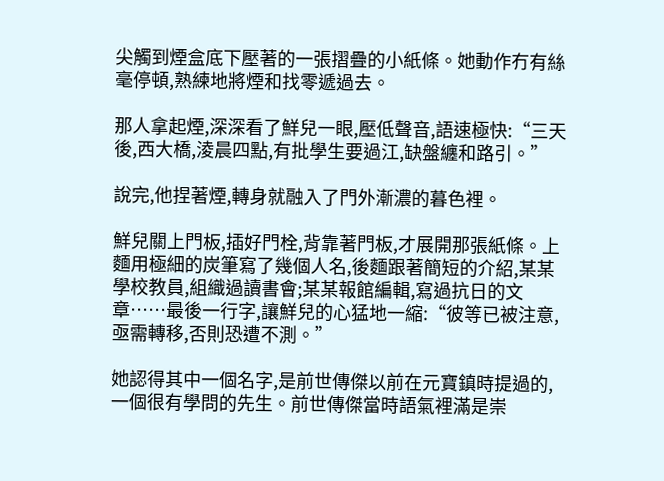尖觸到煙盒底下壓著的一張摺疊的小紙條。她動作冇有絲毫停頓,熟練地將煙和找零遞過去。

那人拿起煙,深深看了鮮兒一眼,壓低聲音,語速極快:“三天後,西大橋,淩晨四點,有批學生要過江,缺盤纏和路引。”

說完,他捏著煙,轉身就融入了門外漸濃的暮色裡。

鮮兒關上門板,插好門栓,背靠著門板,才展開那張紙條。上麵用極細的炭筆寫了幾個人名,後麵跟著簡短的介紹,某某學校教員,組織過讀書會;某某報館編輯,寫過抗日的文章……最後一行字,讓鮮兒的心猛地一縮:“彼等已被注意,亟需轉移,否則恐遭不測。”

她認得其中一個名字,是前世傳傑以前在元寶鎮時提過的,一個很有學問的先生。前世傳傑當時語氣裡滿是崇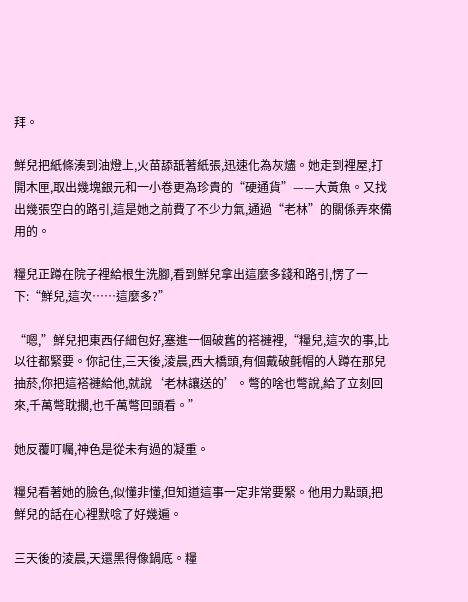拜。

鮮兒把紙條湊到油燈上,火苗舔舐著紙張,迅速化為灰燼。她走到裡屋,打開木匣,取出幾塊銀元和一小卷更為珍貴的“硬通貨”——大黃魚。又找出幾張空白的路引,這是她之前費了不少力氣,通過“老林”的關係弄來備用的。

糧兒正蹲在院子裡給根生洗腳,看到鮮兒拿出這麼多錢和路引,愣了一下:“鮮兒,這次……這麼多?”

“嗯,”鮮兒把東西仔細包好,塞進一個破舊的褡褳裡,“糧兒,這次的事,比以往都緊要。你記住,三天後,淩晨,西大橋頭,有個戴破氈帽的人蹲在那兒抽菸,你把這褡褳給他,就說‘老林讓送的’。彆的啥也彆說,給了立刻回來,千萬彆耽擱,也千萬彆回頭看。”

她反覆叮囑,神色是從未有過的凝重。

糧兒看著她的臉色,似懂非懂,但知道這事一定非常要緊。他用力點頭,把鮮兒的話在心裡默唸了好幾遍。

三天後的淩晨,天還黑得像鍋底。糧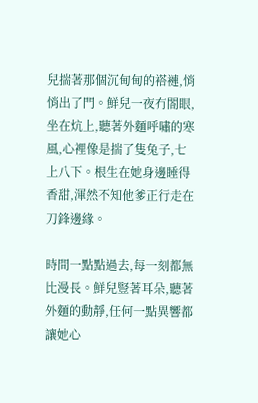兒揣著那個沉甸甸的褡褳,悄悄出了門。鮮兒一夜冇閤眼,坐在炕上,聽著外麵呼嘯的寒風,心裡像是揣了隻兔子,七上八下。根生在她身邊睡得香甜,渾然不知他爹正行走在刀鋒邊緣。

時間一點點過去,每一刻都無比漫長。鮮兒豎著耳朵,聽著外麵的動靜,任何一點異響都讓她心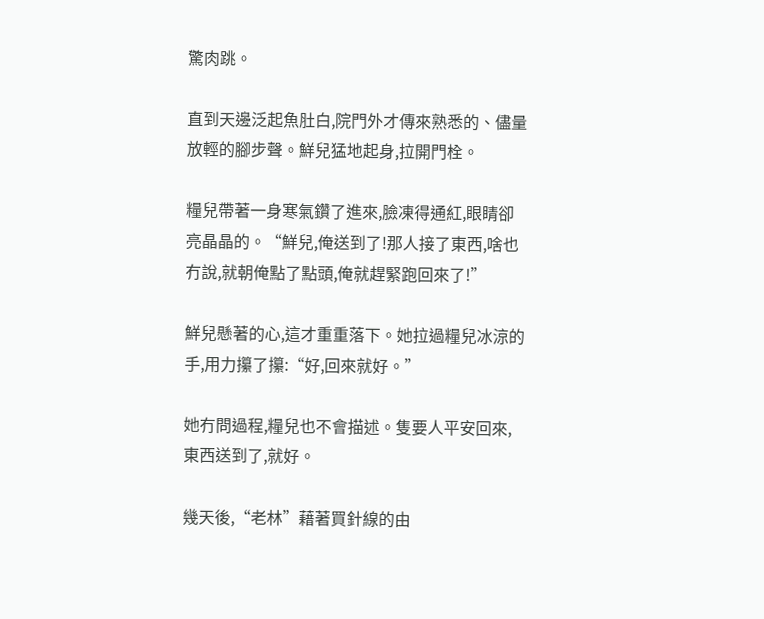驚肉跳。

直到天邊泛起魚肚白,院門外才傳來熟悉的、儘量放輕的腳步聲。鮮兒猛地起身,拉開門栓。

糧兒帶著一身寒氣鑽了進來,臉凍得通紅,眼睛卻亮晶晶的。“鮮兒,俺送到了!那人接了東西,啥也冇說,就朝俺點了點頭,俺就趕緊跑回來了!”

鮮兒懸著的心,這才重重落下。她拉過糧兒冰涼的手,用力攥了攥:“好,回來就好。”

她冇問過程,糧兒也不會描述。隻要人平安回來,東西送到了,就好。

幾天後,“老林”藉著買針線的由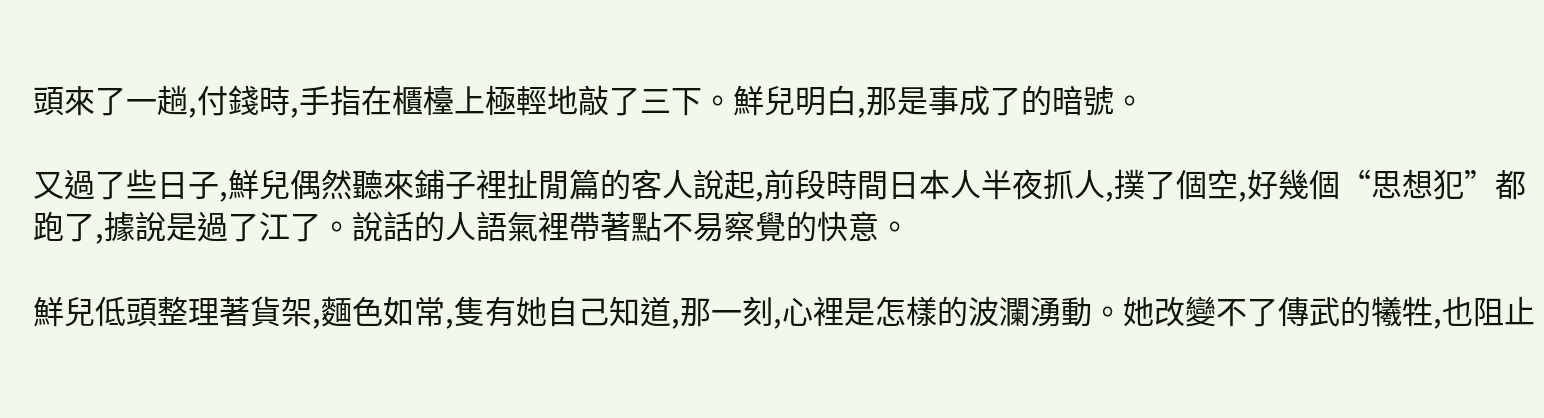頭來了一趟,付錢時,手指在櫃檯上極輕地敲了三下。鮮兒明白,那是事成了的暗號。

又過了些日子,鮮兒偶然聽來鋪子裡扯閒篇的客人說起,前段時間日本人半夜抓人,撲了個空,好幾個“思想犯”都跑了,據說是過了江了。說話的人語氣裡帶著點不易察覺的快意。

鮮兒低頭整理著貨架,麵色如常,隻有她自己知道,那一刻,心裡是怎樣的波瀾湧動。她改變不了傳武的犧牲,也阻止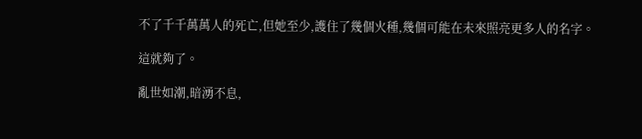不了千千萬萬人的死亡,但她至少,護住了幾個火種,幾個可能在未來照亮更多人的名字。

這就夠了。

亂世如潮,暗湧不息,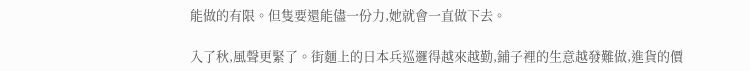能做的有限。但隻要還能儘一份力,她就會一直做下去。

入了秋,風聲更緊了。街麵上的日本兵巡邏得越來越勤,鋪子裡的生意越發難做,進貨的價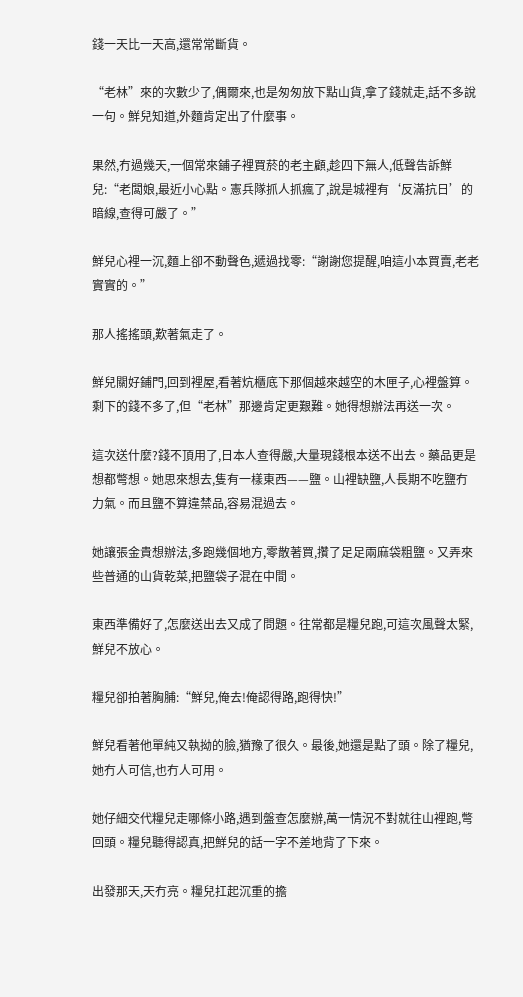錢一天比一天高,還常常斷貨。

“老林”來的次數少了,偶爾來,也是匆匆放下點山貨,拿了錢就走,話不多說一句。鮮兒知道,外麵肯定出了什麼事。

果然,冇過幾天,一個常來鋪子裡買菸的老主顧,趁四下無人,低聲告訴鮮兒:“老闆娘,最近小心點。憲兵隊抓人抓瘋了,說是城裡有‘反滿抗日’的暗線,查得可嚴了。”

鮮兒心裡一沉,麵上卻不動聲色,遞過找零:“謝謝您提醒,咱這小本買賣,老老實實的。”

那人搖搖頭,歎著氣走了。

鮮兒關好鋪門,回到裡屋,看著炕櫃底下那個越來越空的木匣子,心裡盤算。剩下的錢不多了,但“老林”那邊肯定更艱難。她得想辦法再送一次。

這次送什麼?錢不頂用了,日本人查得嚴,大量現錢根本送不出去。藥品更是想都彆想。她思來想去,隻有一樣東西——鹽。山裡缺鹽,人長期不吃鹽冇力氣。而且鹽不算違禁品,容易混過去。

她讓張金貴想辦法,多跑幾個地方,零散著買,攢了足足兩麻袋粗鹽。又弄來些普通的山貨乾菜,把鹽袋子混在中間。

東西準備好了,怎麼送出去又成了問題。往常都是糧兒跑,可這次風聲太緊,鮮兒不放心。

糧兒卻拍著胸脯:“鮮兒,俺去!俺認得路,跑得快!”

鮮兒看著他單純又執拗的臉,猶豫了很久。最後,她還是點了頭。除了糧兒,她冇人可信,也冇人可用。

她仔細交代糧兒走哪條小路,遇到盤查怎麼辦,萬一情況不對就往山裡跑,彆回頭。糧兒聽得認真,把鮮兒的話一字不差地背了下來。

出發那天,天冇亮。糧兒扛起沉重的擔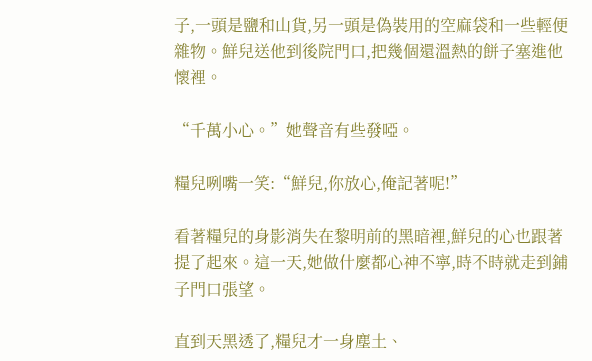子,一頭是鹽和山貨,另一頭是偽裝用的空麻袋和一些輕便雜物。鮮兒送他到後院門口,把幾個還溫熱的餅子塞進他懷裡。

“千萬小心。”她聲音有些發啞。

糧兒咧嘴一笑:“鮮兒,你放心,俺記著呢!”

看著糧兒的身影消失在黎明前的黑暗裡,鮮兒的心也跟著提了起來。這一天,她做什麼都心神不寧,時不時就走到鋪子門口張望。

直到天黑透了,糧兒才一身塵土、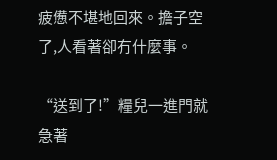疲憊不堪地回來。擔子空了,人看著卻冇什麼事。

“送到了!”糧兒一進門就急著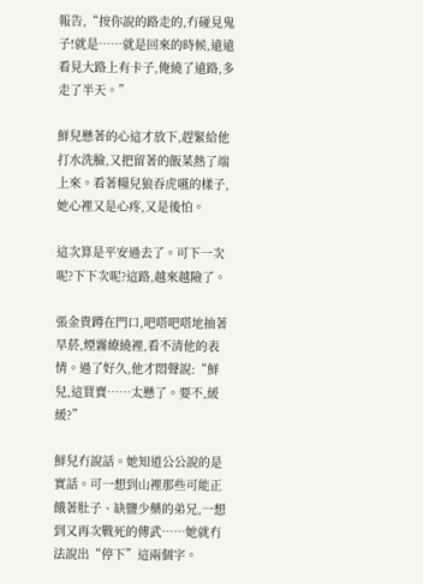報告,“按你說的路走的,冇碰見鬼子!就是……就是回來的時候,遠遠看見大路上有卡子,俺繞了遠路,多走了半天。”

鮮兒懸著的心這才放下,趕緊給他打水洗臉,又把留著的飯菜熱了端上來。看著糧兒狼吞虎嚥的樣子,她心裡又是心疼,又是後怕。

這次算是平安過去了。可下一次呢?下下次呢?這路,越來越險了。

張金貴蹲在門口,吧嗒吧嗒地抽著旱菸,煙霧繚繞裡,看不清他的表情。過了好久,他才悶聲說:“鮮兒,這買賣……太懸了。要不,緩緩?”

鮮兒冇說話。她知道公公說的是實話。可一想到山裡那些可能正餓著肚子、缺鹽少藥的弟兄,一想到又再次戰死的傳武……她就冇法說出“停下”這兩個字。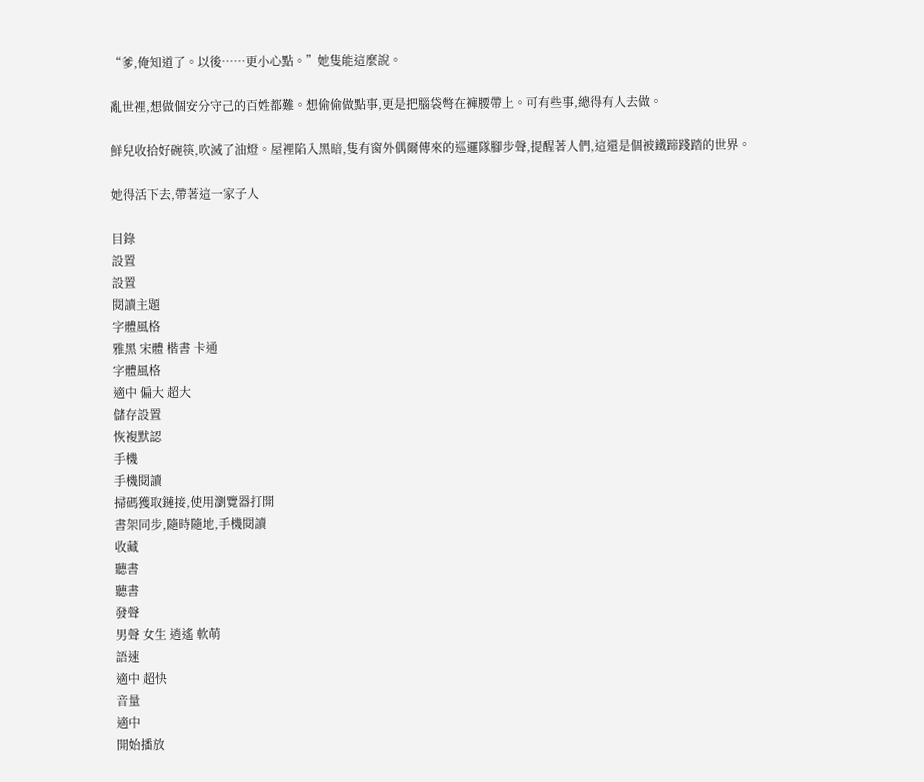“爹,俺知道了。以後……更小心點。”她隻能這麼說。

亂世裡,想做個安分守己的百姓都難。想偷偷做點事,更是把腦袋彆在褲腰帶上。可有些事,總得有人去做。

鮮兒收拾好碗筷,吹滅了油燈。屋裡陷入黑暗,隻有窗外偶爾傳來的巡邏隊腳步聲,提醒著人們,這還是個被鐵蹄踐踏的世界。

她得活下去,帶著這一家子人

目錄
設置
設置
閱讀主題
字體風格
雅黑 宋體 楷書 卡通
字體風格
適中 偏大 超大
儲存設置
恢複默認
手機
手機閱讀
掃碼獲取鏈接,使用瀏覽器打開
書架同步,隨時隨地,手機閱讀
收藏
聽書
聽書
發聲
男聲 女生 逍遙 軟萌
語速
適中 超快
音量
適中
開始播放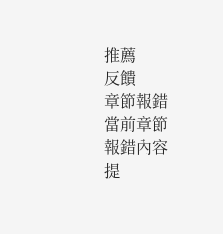推薦
反饋
章節報錯
當前章節
報錯內容
提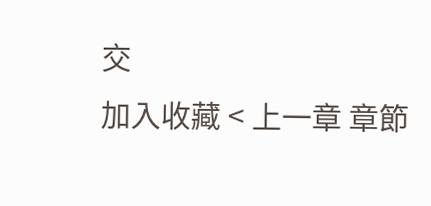交
加入收藏 < 上一章 章節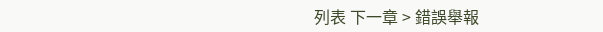列表 下一章 > 錯誤舉報